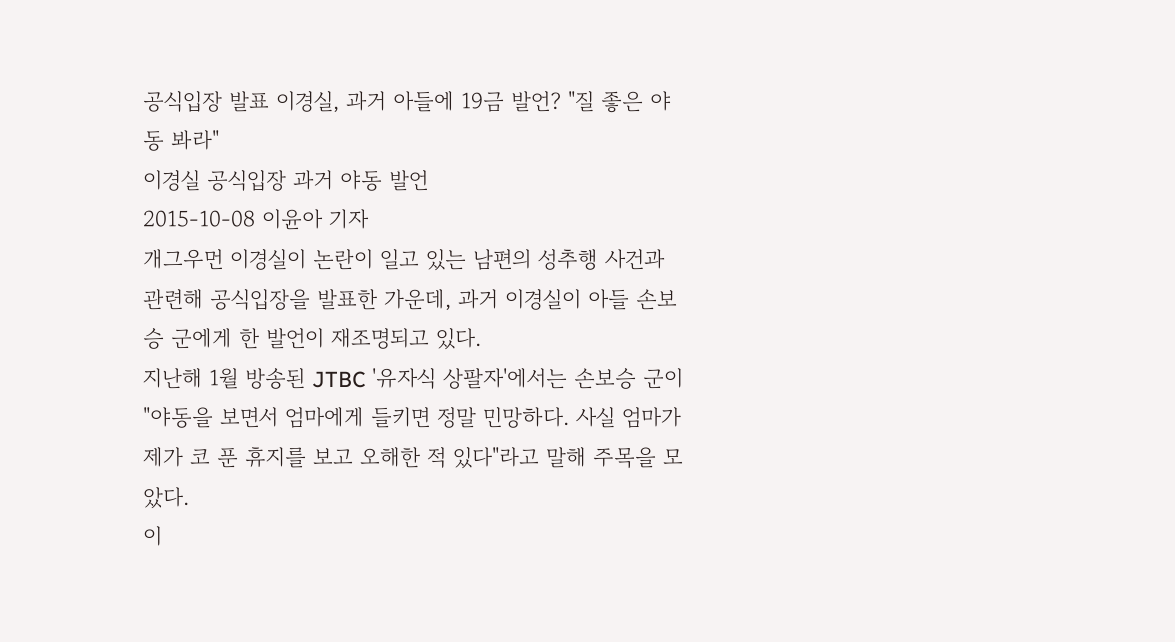공식입장 발표 이경실, 과거 아들에 19금 발언? "질 좋은 야동 봐라"
이경실 공식입장 과거 야동 발언
2015-10-08 이윤아 기자
개그우먼 이경실이 논란이 일고 있는 남편의 성추행 사건과 관련해 공식입장을 발표한 가운데, 과거 이경실이 아들 손보승 군에게 한 발언이 재조명되고 있다.
지난해 1월 방송된 JTBC '유자식 상팔자'에서는 손보승 군이 "야동을 보면서 엄마에게 들키면 정말 민망하다. 사실 엄마가 제가 코 푼 휴지를 보고 오해한 적 있다"라고 말해 주목을 모았다.
이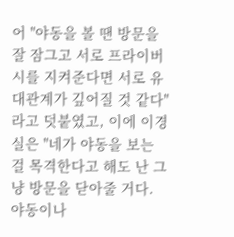어 "야동을 볼 땐 방문을 잘 잠그고 서로 프라이버시를 지켜준다면 서로 유대관계가 깊어질 것 같다"라고 덧붙였고, 이에 이경실은 "네가 야동을 보는 걸 목격한다고 해도 난 그냥 방문을 닫아줄 거다. 야동이나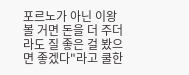포르노가 아닌 이왕 볼 거면 돈을 더 주더라도 질 좋은 걸 봤으면 좋겠다"라고 쿨한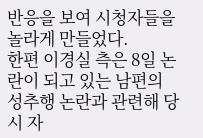반응을 보여 시청자들을 놀라게 만들었다.
한편 이경실 측은 8일 논란이 되고 있는 남편의 성추행 논란과 관련해 당시 자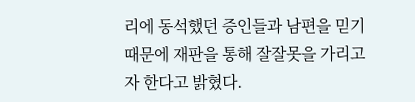리에 동석했던 증인들과 남편을 믿기 때문에 재판을 통해 잘잘못을 가리고자 한다고 밝혔다.